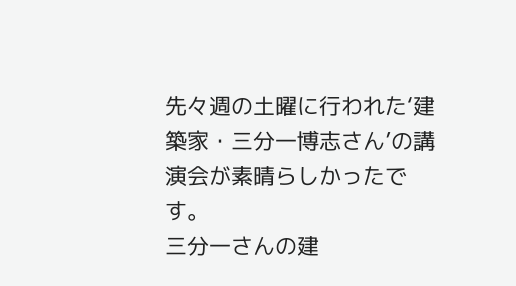先々週の土曜に行われた‘建築家・三分一博志さん’の講演会が素晴らしかったです。
三分一さんの建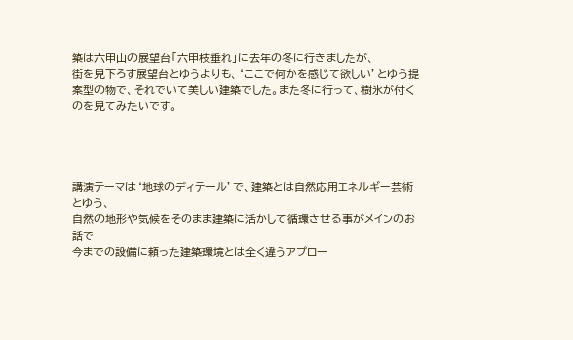築は六甲山の展望台「六甲枝垂れ」に去年の冬に行きましたが、
街を見下ろす展望台とゆうよりも、‘ここで何かを感じて欲しい’とゆう提案型の物で、それでいて美しい建築でした。また冬に行って、樹氷が付くのを見てみたいです。




講演テーマは‘地球のディテール’で、建築とは自然応用エネルギー芸術とゆう、
自然の地形や気候をそのまま建築に活かして循環させる事がメインのお話で
今までの設備に頼った建築環境とは全く違うアプロー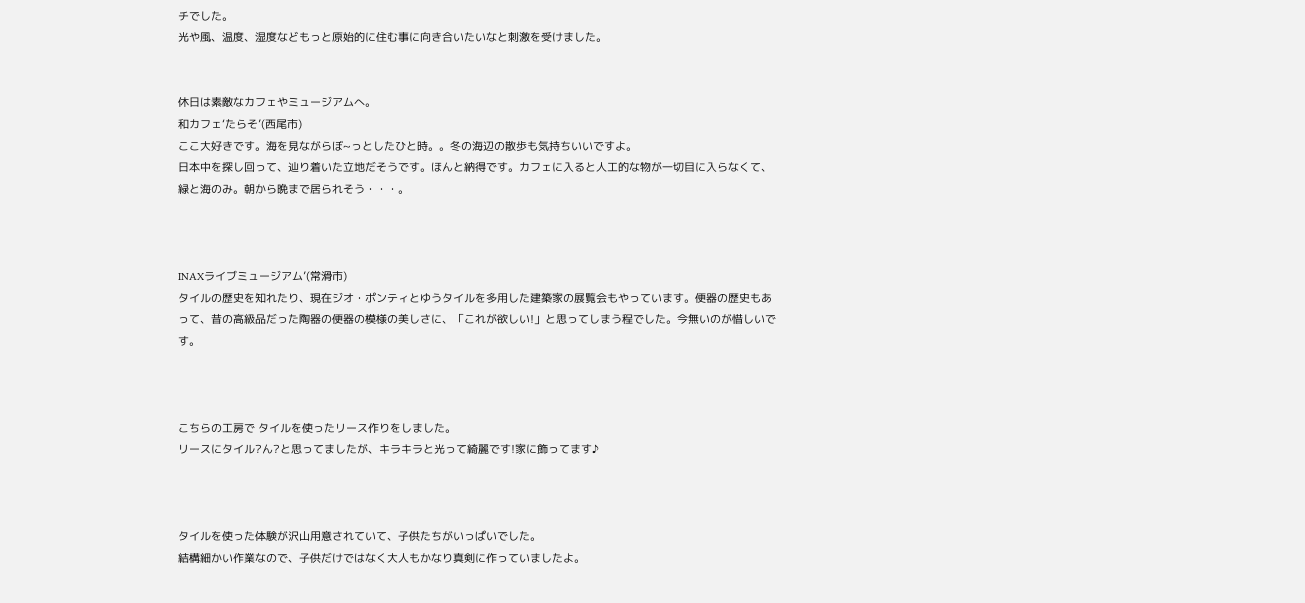チでした。
光や風、温度、湿度などもっと原始的に住む事に向き合いたいなと刺激を受けました。


休日は素敵なカフェやミュージアムへ。
和カフェ‘たらそ’(西尾市)
ここ大好きです。海を見ながらぼ~っとしたひと時。。冬の海辺の散歩も気持ちいいですよ。
日本中を探し回って、辿り着いた立地だそうです。ほんと納得です。カフェに入ると人工的な物が一切目に入らなくて、緑と海のみ。朝から晩まで居られそう・・・。



INAXライブミュージアム’(常滑市)
タイルの歴史を知れたり、現在ジオ・ポンティとゆうタイルを多用した建築家の展覧会もやっています。便器の歴史もあって、昔の高級品だった陶器の便器の模様の美しさに、「これが欲しい!」と思ってしまう程でした。今無いのが惜しいです。



こちらの工房で タイルを使ったリース作りをしました。
リースにタイル?ん?と思ってましたが、キラキラと光って綺麗です!家に飾ってます♪



タイルを使った体験が沢山用意されていて、子供たちがいっぱいでした。
結構細かい作業なので、子供だけではなく大人もかなり真剣に作っていましたよ。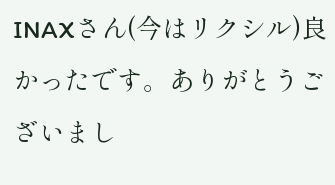INAXさん(今はリクシル)良かったです。ありがとうございまし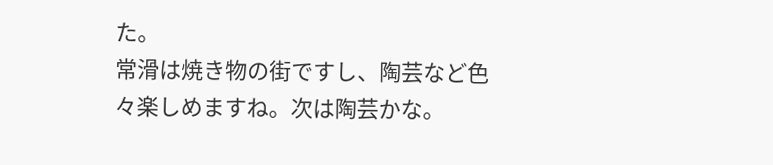た。
常滑は焼き物の街ですし、陶芸など色々楽しめますね。次は陶芸かな。